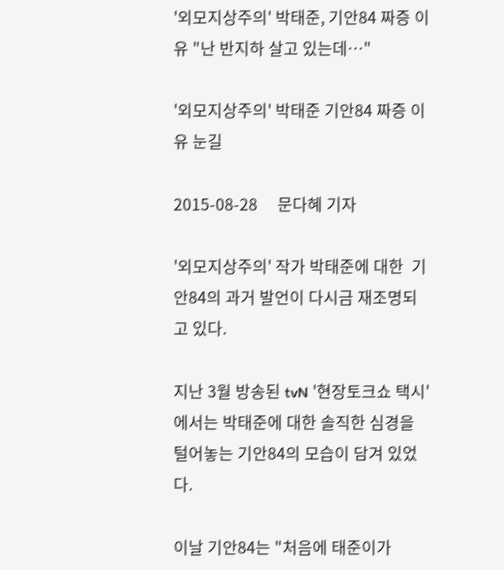'외모지상주의' 박태준, 기안84 짜증 이유 "난 반지하 살고 있는데…"

'외모지상주의' 박태준 기안84 짜증 이유 눈길

2015-08-28     문다혜 기자

'외모지상주의' 작가 박태준에 대한  기안84의 과거 발언이 다시금 재조명되고 있다.

지난 3월 방송된 tvN '현장토크쇼 택시'에서는 박태준에 대한 솔직한 심경을 털어놓는 기안84의 모습이 담겨 있었다.

이날 기안84는 "처음에 태준이가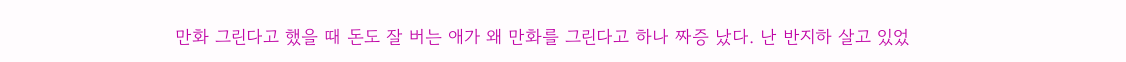만화 그린다고 했을 때 돈도 잘 버는 애가 왜 만화를 그린다고 하나 짜증 났다. 난 반지하 살고 있었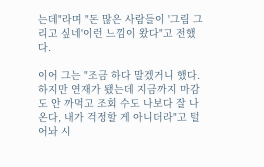는데"라며 "돈 많은 사람들이 '그림 그리고 싶네'이런 느낌이 왔다"고 전했다.

이어 그는 "조금 하다 말겠거니 했다. 하지만 연재가 됐는데 지금까지 마감도 안 까먹고 조회 수도 나보다 잘 나온다, 내가 걱정할 게 아니더라"고 털어놔 시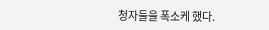청자들을 폭소케 했다.